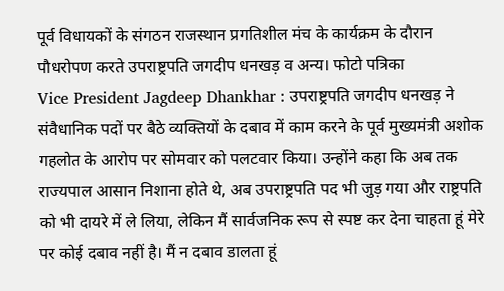पूर्व विधायकों के संगठन राजस्थान प्रगतिशील मंच के कार्यक्रम के दौरान पौधरोपण करते उपराष्ट्रपति जगदीप धनखड़ व अन्य। फोटो पत्रिका
Vice President Jagdeep Dhankhar : उपराष्ट्रपति जगदीप धनखड़ ने संवैधानिक पदों पर बैठे व्यक्तियों के दबाव में काम करने के पूर्व मुख्यमंत्री अशोक गहलोत के आरोप पर सोमवार को पलटवार किया। उन्होंने कहा कि अब तक राज्यपाल आसान निशाना होते थे, अब उपराष्ट्रपति पद भी जुड़ गया और राष्ट्रपति को भी दायरे में ले लिया, लेकिन मैं सार्वजनिक रूप से स्पष्ट कर देना चाहता हूं मेरे पर कोई दबाव नहीं है। मैं न दबाव डालता हूं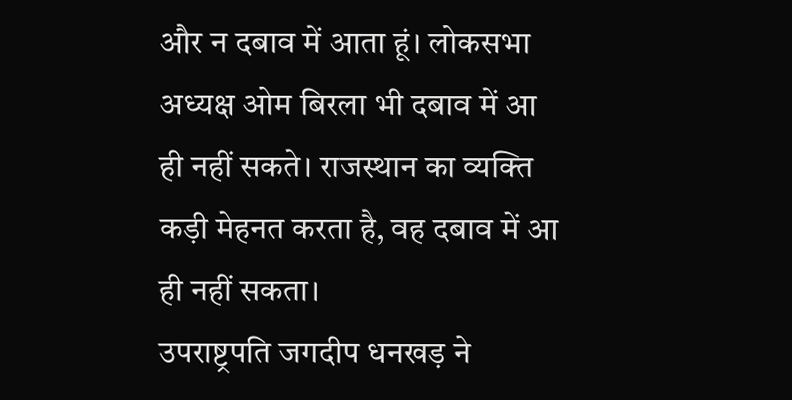और न दबाव में आता हूं। लोकसभा अध्यक्ष ओम बिरला भी दबाव में आ ही नहीं सकते। राजस्थान का व्यक्ति कड़ी मेहनत करता है, वह दबाव में आ ही नहीं सकता।
उपराष्ट्रपति जगदीप धनखड़ ने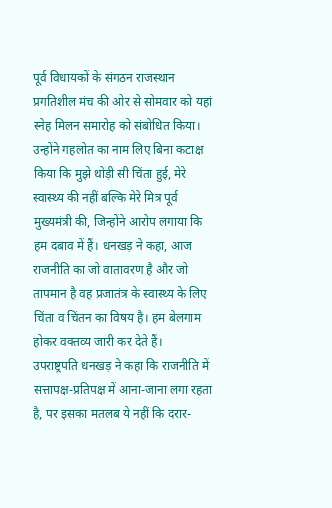पूर्व विधायकों के संगठन राजस्थान प्रगतिशील मंच की ओर से सोमवार को यहां स्नेह मिलन समारोह को संबोधित किया। उन्होंने गहलोत का नाम लिए बिना कटाक्ष किया कि मुझे थोड़ी सी चिंता हुई, मेरे स्वास्थ्य की नहीं बल्कि मेरे मित्र पूर्व मुख्यमंत्री की, जिन्होंने आरोप लगाया कि हम दबाव में हैं। धनखड़ ने कहा, आज राजनीति का जो वातावरण है और जो तापमान है वह प्रजातंत्र के स्वास्थ्य के लिए चिंता व चिंतन का विषय है। हम बेलगाम होकर वक्तव्य जारी कर देते हैं।
उपराष्ट्रपति धनखड़ ने कहा कि राजनीति में सत्तापक्ष-प्रतिपक्ष में आना-जाना लगा रहता है, पर इसका मतलब ये नहीं कि दरार-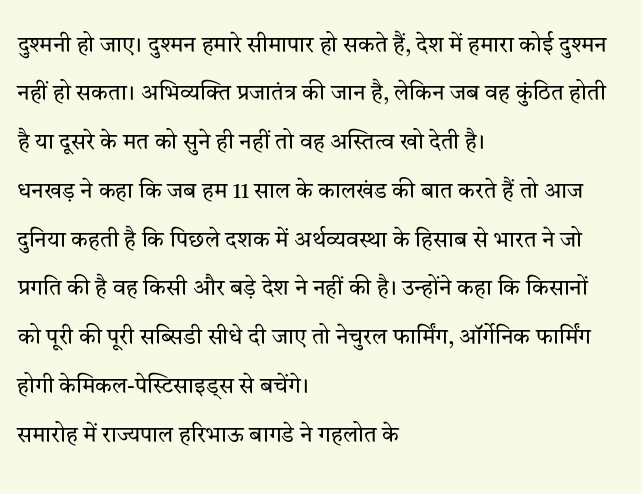दुश्मनी हो जाए। दुश्मन हमारे सीमापार हो सकते हैं, देश में हमारा कोई दुश्मन नहीं हो सकता। अभिव्यक्ति प्रजातंत्र की जान है, लेकिन जब वह कुंठित होती है या दूसरे के मत को सुने ही नहीं तो वह अस्तित्व खो देती है।
धनखड़ ने कहा कि जब हम 11 साल के कालखंड की बात करते हैं तो आज दुनिया कहती है कि पिछले दशक में अर्थव्यवस्था के हिसाब से भारत ने जो प्रगति की है वह किसी और बड़े देश ने नहीं की है। उन्होंने कहा कि किसानों को पूरी की पूरी सब्सिडी सीधे दी जाए तो नेचुरल फार्मिंग, ऑर्गेनिक फार्मिंग होगी केमिकल-पेस्टिसाइड्स से बचेंगे।
समारोह में राज्यपाल हरिभाऊ बागडे ने गहलोत के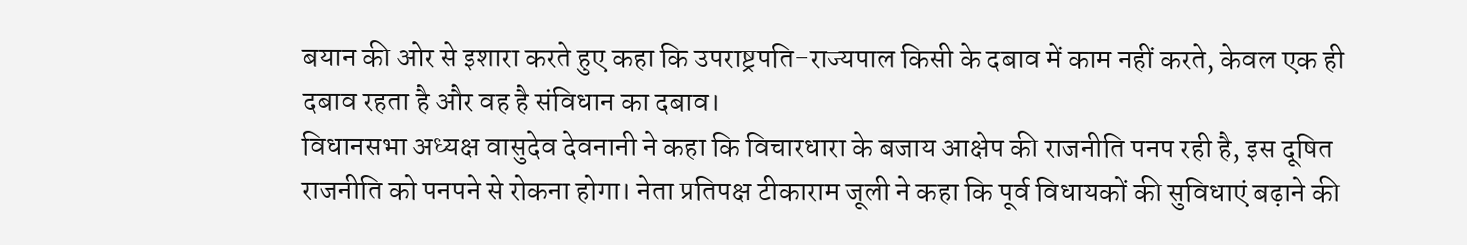बयान की ओर से इशारा करते हुए कहा कि उपराष्ट्रपति-राज्यपाल किसी के दबाव में काम नहीं करते, केवल एक ही दबाव रहता है और वह है संविधान का दबाव।
विधानसभा अध्यक्ष वासुदेव देवनानी ने कहा कि विचारधारा के बजाय आक्षेप की राजनीति पनप रही है, इस दूषित राजनीति को पनपने से रोकना होगा। नेता प्रतिपक्ष टीकाराम जूली ने कहा कि पूर्व विधायकों की सुविधाएं बढ़ाने की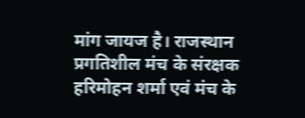मांग जायज है। राजस्थान प्रगतिशील मंच के संरक्षक हरिमोहन शर्मा एवं मंच के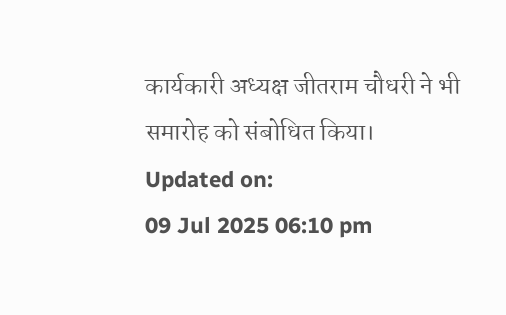कार्यकारी अध्यक्ष जीतराम चौधरी ने भी समारोह को संबोधित किया।
Updated on:
09 Jul 2025 06:10 pm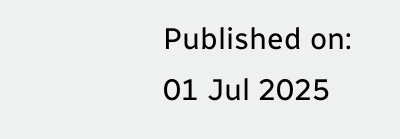Published on:
01 Jul 2025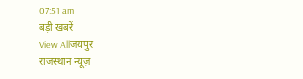07:51 am
बड़ी खबरें
View Allजयपुर
राजस्थान न्यूज़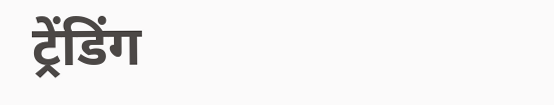ट्रेंडिंग